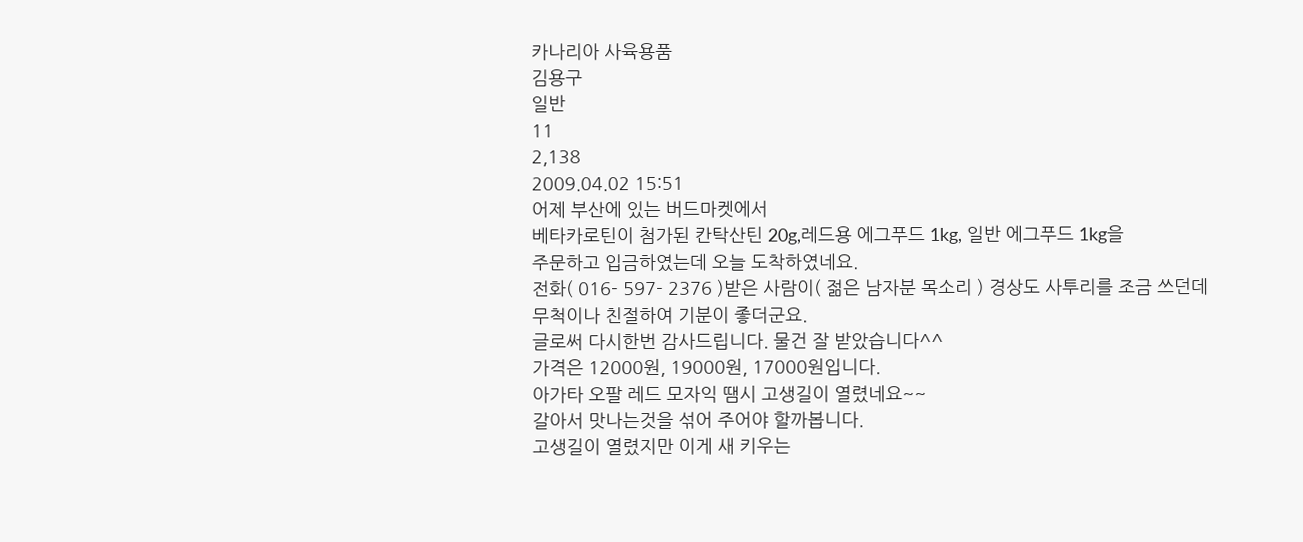카나리아 사육용품
김용구
일반
11
2,138
2009.04.02 15:51
어제 부산에 있는 버드마켓에서
베타카로틴이 첨가된 칸탁산틴 20g,레드용 에그푸드 1kg, 일반 에그푸드 1kg을
주문하고 입금하였는데 오늘 도착하였네요.
전화( 016- 597- 2376 )받은 사람이( 젊은 남자분 목소리 ) 경상도 사투리를 조금 쓰던데
무척이나 친절하여 기분이 좋더군요.
글로써 다시한번 감사드립니다. 물건 잘 받았습니다^^
가격은 12000원, 19000원, 17000원입니다.
아가타 오팔 레드 모자익 땜시 고생길이 열렸네요~~
갈아서 맛나는것을 섞어 주어야 할까봅니다.
고생길이 열렸지만 이게 새 키우는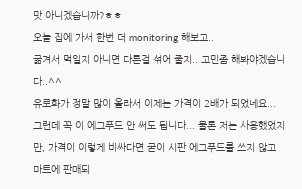맛 아니겠습니까?ㅎㅎ
오늘 집에 가서 한번 더 monitoring 해보고..
굶겨서 먹일지 아니면 다른걸 섞어 줄지.. 고민좀 해봐야겠습니다..^^
유로화가 정말 많이 올라서 이제는 가격이 2배가 되었네요...
그런데 꼭 이 에그푸드 안 써도 됩니다... 물론 저는 사용했었지만, 가격이 이렇게 비싸다면 굳이 시판 에그푸드를 쓰지 않고
마트에 판매되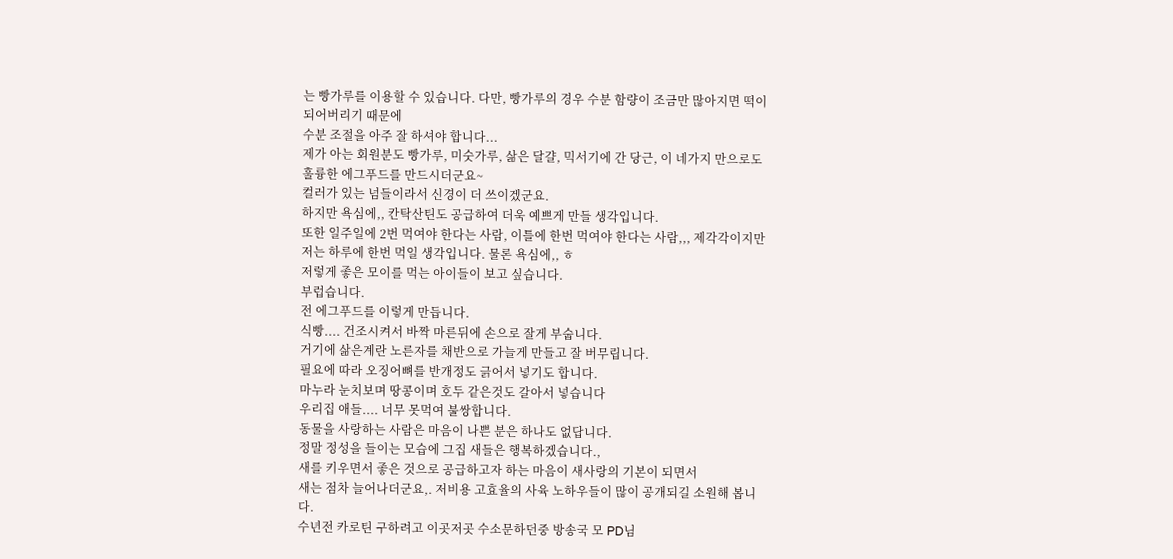는 빵가루를 이용할 수 있습니다. 다만, 빵가루의 경우 수분 함량이 조금만 많아지면 떡이 되어버리기 때문에
수분 조절을 아주 잘 하셔야 합니다...
제가 아는 회원분도 빵가루, 미숫가루, 삶은 달걀, 믹서기에 간 당근, 이 네가지 만으로도 훌륭한 에그푸드를 만드시더군요~
컬러가 있는 넘들이라서 신경이 더 쓰이겠군요.
하지만 욕심에,, 칸탁산틴도 공급하여 더욱 예쁘게 만들 생각입니다.
또한 일주일에 2번 먹여야 한다는 사람, 이틀에 한번 먹여야 한다는 사람,,, 제각각이지만
저는 하루에 한번 먹일 생각입니다. 물론 욕심에,, ㅎ
저렇게 좋은 모이를 먹는 아이들이 보고 싶습니다.
부럽습니다.
전 에그푸드를 이렇게 만듭니다.
식빵.... 건조시켜서 바짝 마른뒤에 손으로 잘게 부숩니다.
거기에 삶은계란 노른자를 채반으로 가늘게 만들고 잘 버무립니다.
필요에 따라 오징어뼈를 반개정도 긁어서 넣기도 합니다.
마누라 눈치보며 땅콩이며 호두 같은것도 갈아서 넣습니다
우리집 애들.... 너무 못먹여 불쌍합니다.
동물을 사랑하는 사람은 마음이 나쁜 분은 하나도 없답니다.
정말 정성을 들이는 모습에 그집 새들은 행복하겠습니다.,
새를 키우면서 좋은 것으로 공급하고자 하는 마음이 새사랑의 기본이 되면서
새는 점차 늘어나더군요,. 저비용 고효율의 사육 노하우들이 많이 공개되길 소원해 봅니다.
수년전 카로틴 구하려고 이곳저곳 수소문하던중 방송국 모 PD님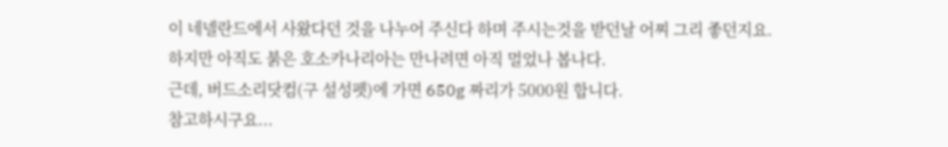이 네넬란드에서 사왔다던 것을 나누어 주신다 하며 주시는것을 받던날 어찌 그리 좋던지요.
하지만 아직도 붉은 호소카나리아는 만나려면 아직 멀었나 봅나다.
근데, 버드소리닷컴(구 설성펫)에 가면 650g 짜리가 5000원 합니다.
참고하시구요...